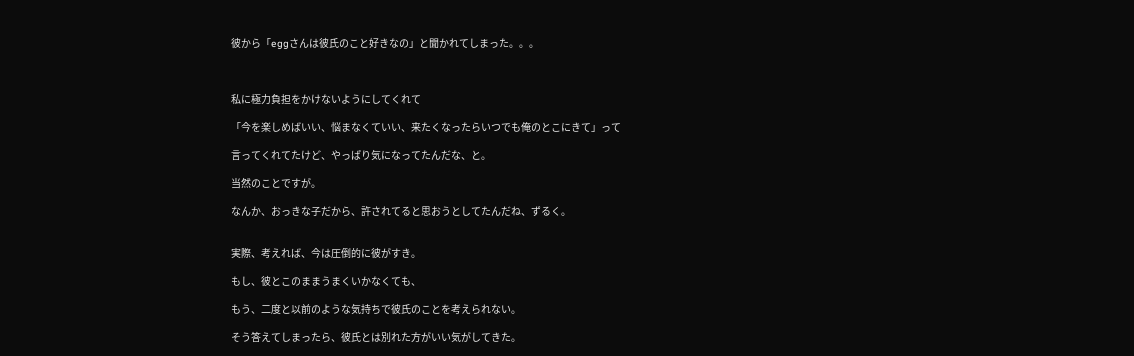彼から「eggさんは彼氏のこと好きなの」と聞かれてしまった。。。



私に極力負担をかけないようにしてくれて

「今を楽しめばいい、悩まなくていい、来たくなったらいつでも俺のとこにきて」って

言ってくれてたけど、やっぱり気になってたんだな、と。

当然のことですが。

なんか、おっきな子だから、許されてると思おうとしてたんだね、ずるく。


実際、考えれば、今は圧倒的に彼がすき。

もし、彼とこのままうまくいかなくても、

もう、二度と以前のような気持ちで彼氏のことを考えられない。

そう答えてしまったら、彼氏とは別れた方がいい気がしてきた。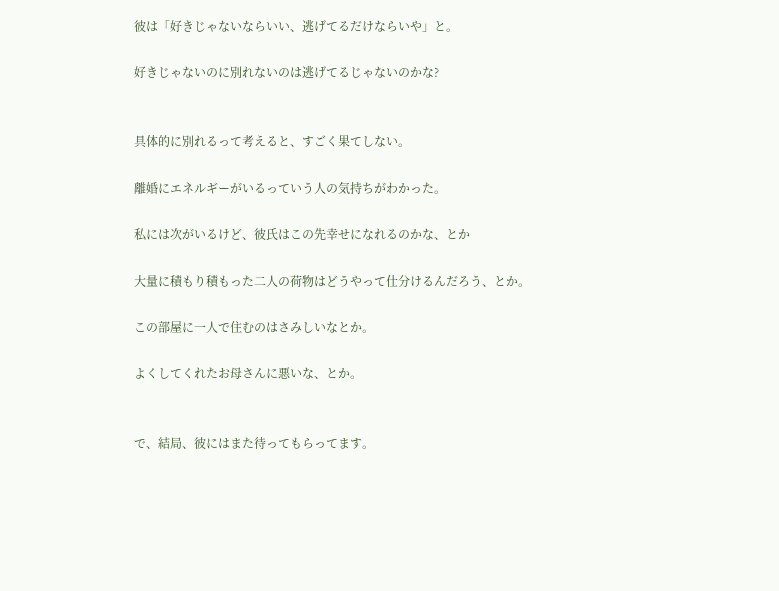彼は「好きじゃないならいい、逃げてるだけならいや」と。

好きじゃないのに別れないのは逃げてるじゃないのかな?


具体的に別れるって考えると、すごく果てしない。

離婚にエネルギーがいるっていう人の気持ちがわかった。

私には次がいるけど、彼氏はこの先幸せになれるのかな、とか

大量に積もり積もった二人の荷物はどうやって仕分けるんだろう、とか。

この部屋に一人で住むのはさみしいなとか。

よくしてくれたお母さんに悪いな、とか。


で、結局、彼にはまた待ってもらってます。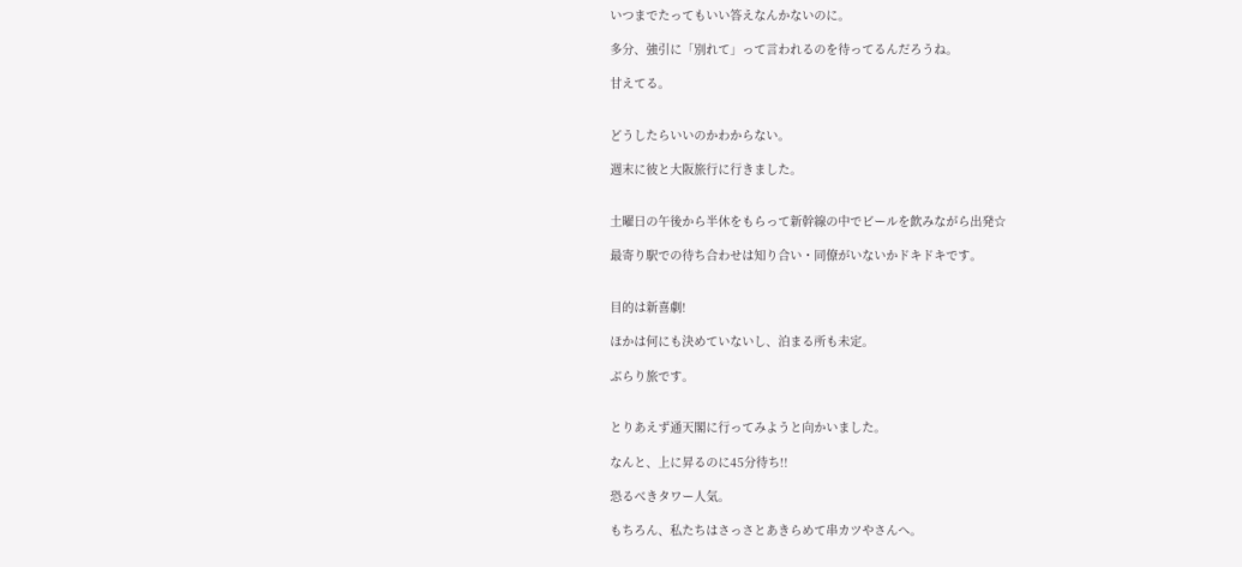いつまでたってもいい答えなんかないのに。

多分、強引に「別れて」って言われるのを待ってるんだろうね。

甘えてる。


どうしたらいいのかわからない。

週末に彼と大阪旅行に行きました。


土曜日の午後から半休をもらって新幹線の中でビールを飲みながら出発☆

最寄り駅での待ち合わせは知り合い・同僚がいないかドキドキです。


目的は新喜劇!

ほかは何にも決めていないし、泊まる所も未定。

ぶらり旅です。


とりあえず通天閣に行ってみようと向かいました。

なんと、上に昇るのに45分待ち!!

恐るべきタワー人気。

もちろん、私たちはさっさとあきらめて串カツやさんへ。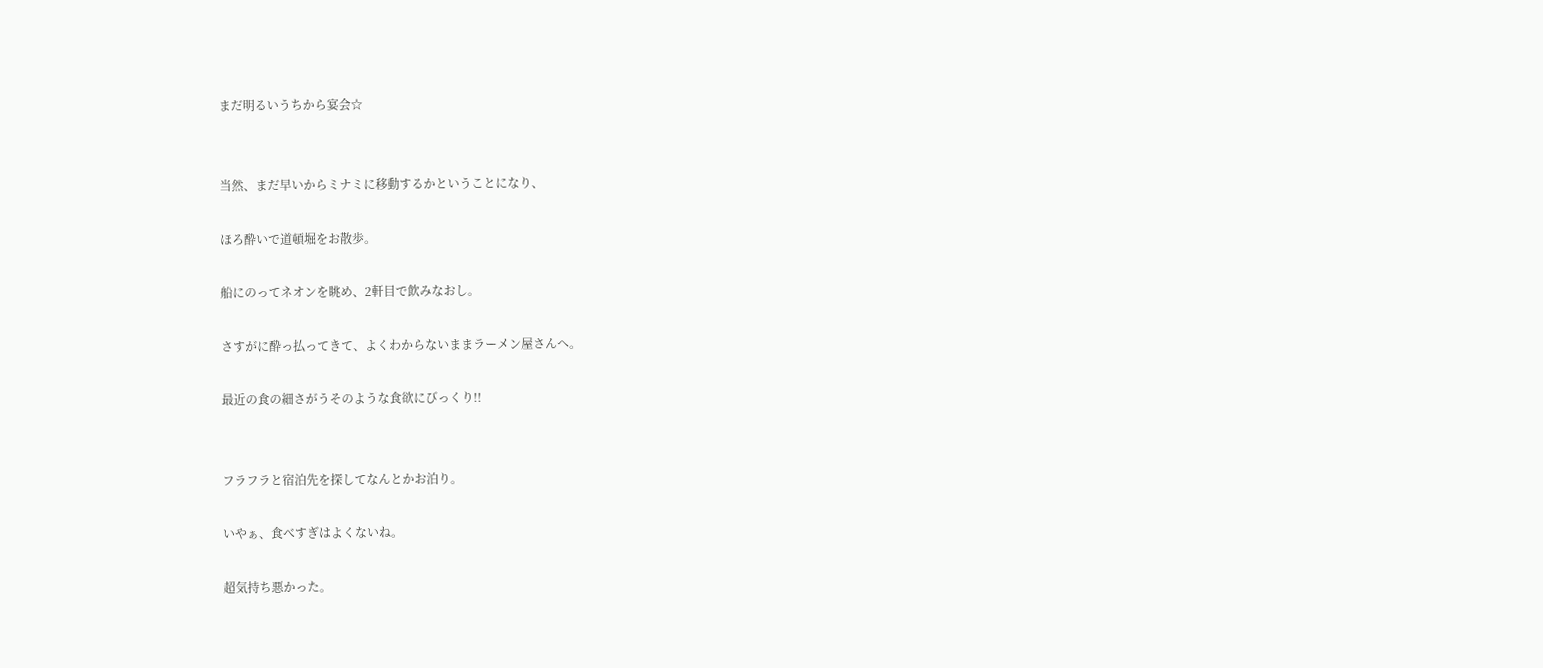まだ明るいうちから宴会☆


当然、まだ早いからミナミに移動するかということになり、

ほろ酔いで道頓堀をお散歩。

船にのってネオンを眺め、2軒目で飲みなおし。

さすがに酔っ払ってきて、よくわからないままラーメン屋さんへ。

最近の食の細さがうそのような食欲にびっくり!!


フラフラと宿泊先を探してなんとかお泊り。

いやぁ、食べすぎはよくないね。

超気持ち悪かった。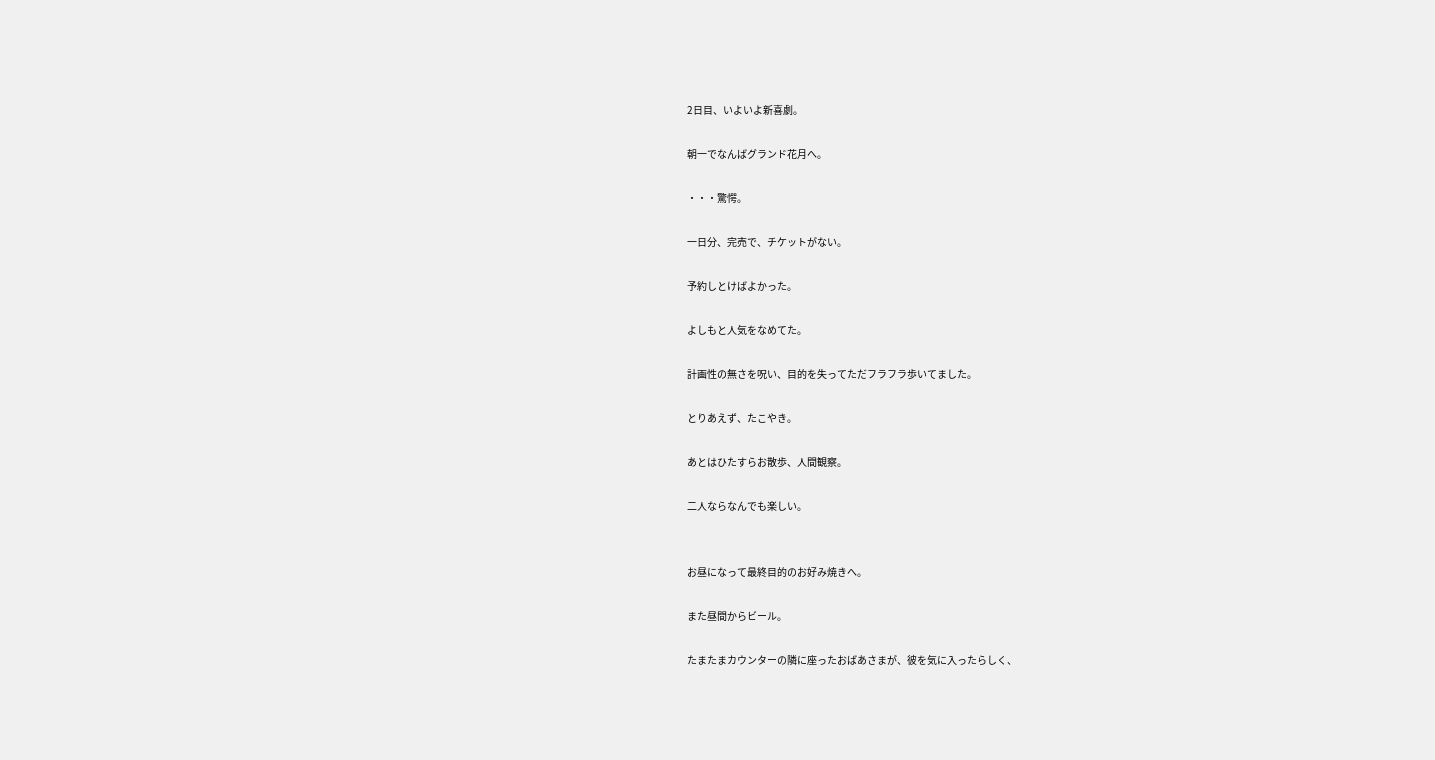2日目、いよいよ新喜劇。

朝一でなんばグランド花月へ。

・・・驚愕。

一日分、完売で、チケットがない。

予約しとけばよかった。

よしもと人気をなめてた。

計画性の無さを呪い、目的を失ってただフラフラ歩いてました。

とりあえず、たこやき。

あとはひたすらお散歩、人間観察。

二人ならなんでも楽しい。


お昼になって最終目的のお好み焼きへ。

また昼間からビール。

たまたまカウンターの隣に座ったおばあさまが、彼を気に入ったらしく、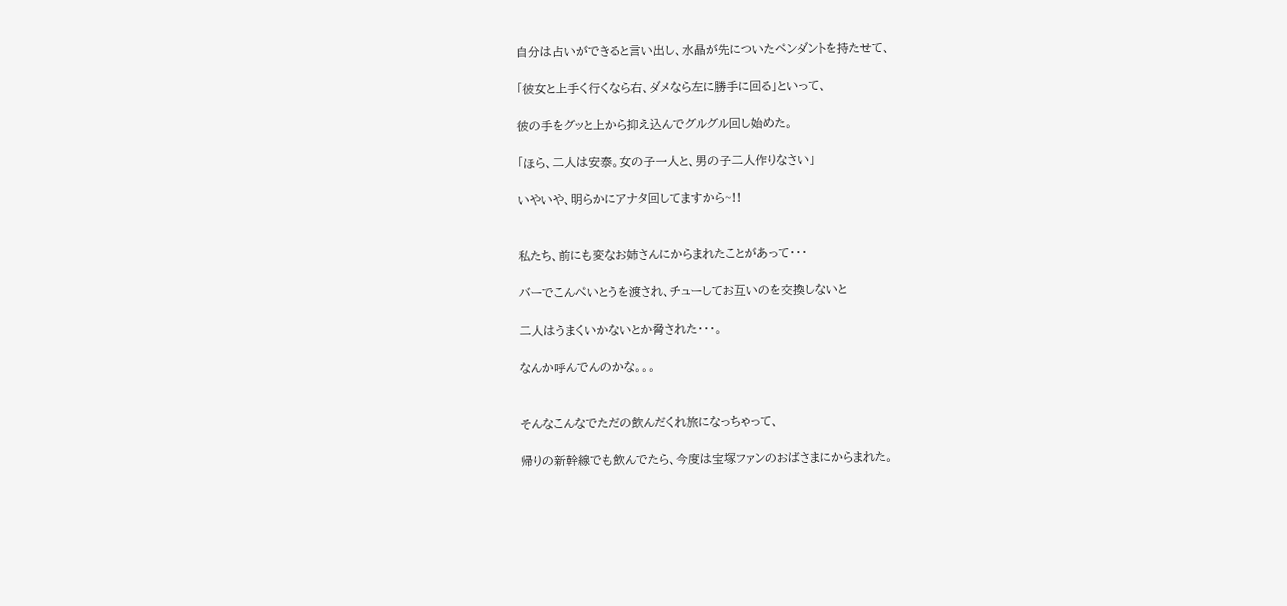自分は占いができると言い出し、水晶が先についたペンダントを持たせて、

「彼女と上手く行くなら右、ダメなら左に勝手に回る」といって、

彼の手をグッと上から抑え込んでグルグル回し始めた。

「ほら、二人は安泰。女の子一人と、男の子二人作りなさい」

いやいや、明らかにアナタ回してますから~!!


私たち、前にも変なお姉さんにからまれたことがあって・・・

バーでこんぺいとうを渡され、チューしてお互いのを交換しないと

二人はうまくいかないとか脅された・・・。

なんか呼んでんのかな。。。


そんなこんなでただの飲んだくれ旅になっちゃって、

帰りの新幹線でも飲んでたら、今度は宝塚ファンのおばさまにからまれた。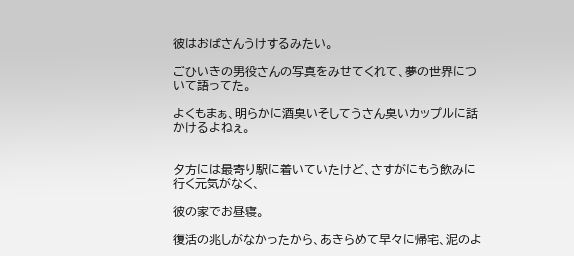彼はおばさんうけするみたい。

ごひいきの男役さんの写真をみせてくれて、夢の世界について語ってた。

よくもまぁ、明らかに酒臭いそしてうさん臭いカップルに話かけるよねぇ。


夕方には最寄り駅に着いていたけど、さすがにもう飲みに行く元気がなく、

彼の家でお昼寝。

復活の兆しがなかったから、あきらめて早々に帰宅、泥のよ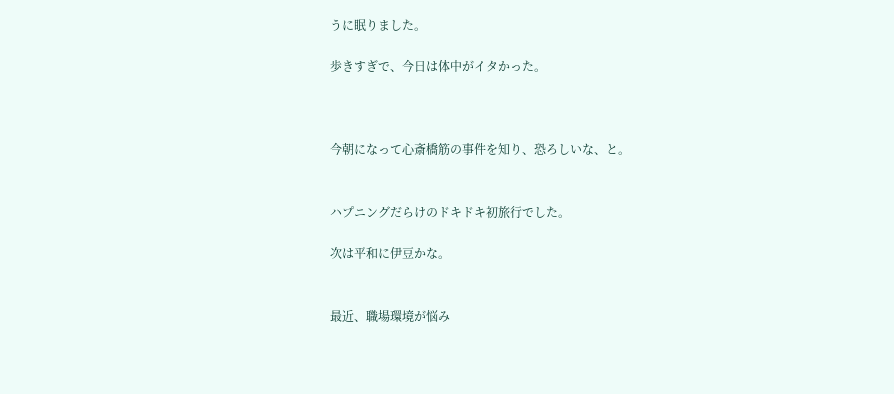うに眠りました。

歩きすぎで、今日は体中がイタかった。



今朝になって心斎橋筋の事件を知り、恐ろしいな、と。


ハプニングだらけのドキドキ初旅行でした。

次は平和に伊豆かな。


最近、職場環境が悩み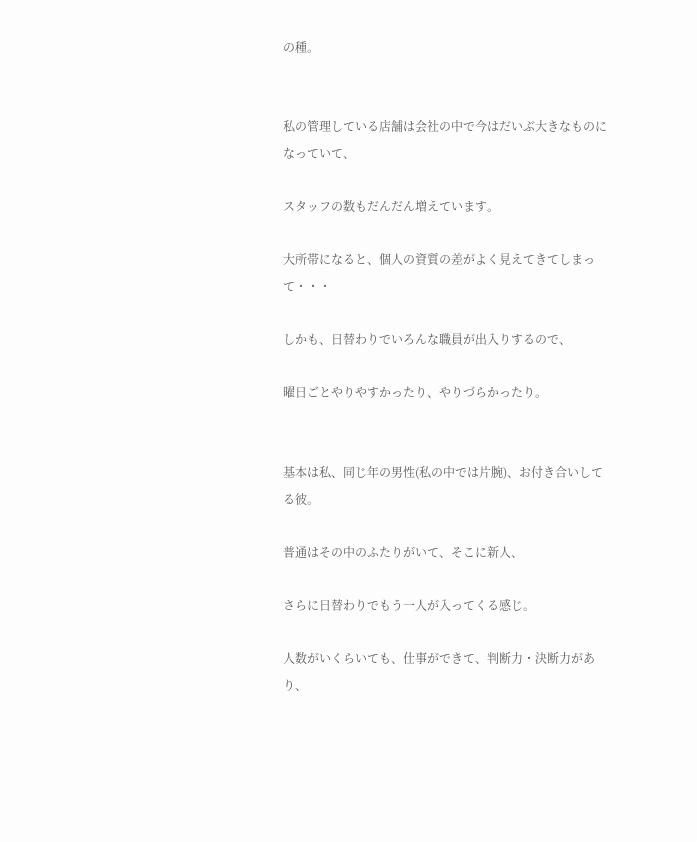の種。


私の管理している店舗は会社の中で今はだいぶ大きなものになっていて、

スタッフの数もだんだん増えています。

大所帯になると、個人の資質の差がよく見えてきてしまって・・・

しかも、日替わりでいろんな職員が出入りするので、

曜日ごとやりやすかったり、やりづらかったり。


基本は私、同じ年の男性(私の中では片腕)、お付き合いしてる彼。

普通はその中のふたりがいて、そこに新人、

さらに日替わりでもう一人が入ってくる感じ。

人数がいくらいても、仕事ができて、判断力・決断力があり、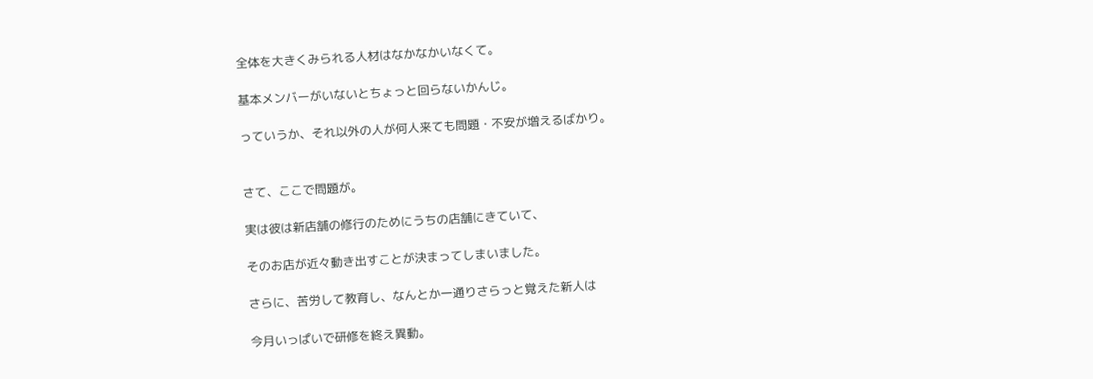全体を大きくみられる人材はなかなかいなくて。

基本メンバーがいないとちょっと回らないかんじ。

っていうか、それ以外の人が何人来ても問題・不安が増えるばかり。


さて、ここで問題が。

実は彼は新店舗の修行のためにうちの店舗にきていて、

そのお店が近々動き出すことが決まってしまいました。

さらに、苦労して教育し、なんとか一通りさらっと覚えた新人は

今月いっぱいで研修を終え異動。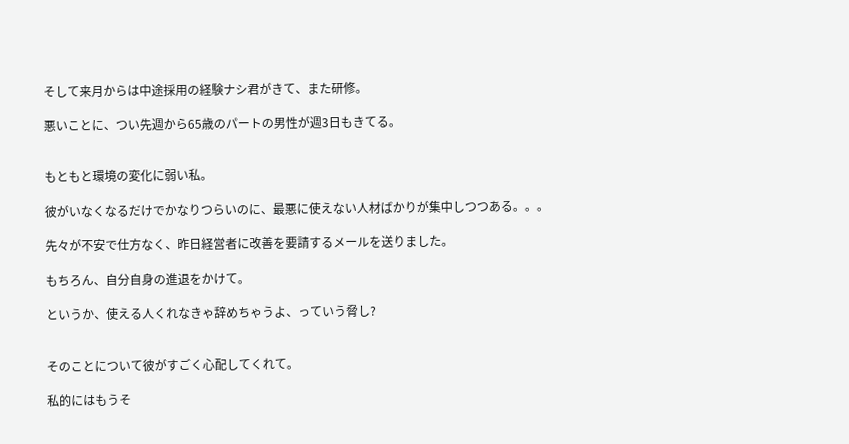そして来月からは中途採用の経験ナシ君がきて、また研修。

悪いことに、つい先週から65歳のパートの男性が週3日もきてる。


もともと環境の変化に弱い私。

彼がいなくなるだけでかなりつらいのに、最悪に使えない人材ばかりが集中しつつある。。。

先々が不安で仕方なく、昨日経営者に改善を要請するメールを送りました。

もちろん、自分自身の進退をかけて。

というか、使える人くれなきゃ辞めちゃうよ、っていう脅し?


そのことについて彼がすごく心配してくれて。

私的にはもうそ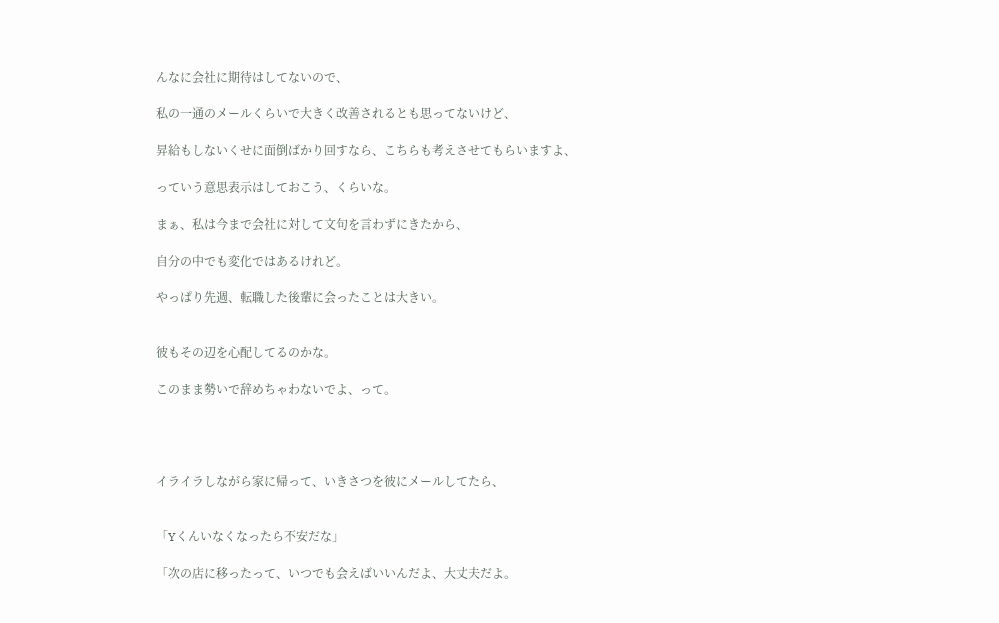んなに会社に期待はしてないので、

私の一通のメールくらいで大きく改善されるとも思ってないけど、

昇給もしないくせに面倒ばかり回すなら、こちらも考えさせてもらいますよ、

っていう意思表示はしておこう、くらいな。

まぁ、私は今まで会社に対して文句を言わずにきたから、

自分の中でも変化ではあるけれど。

やっぱり先週、転職した後輩に会ったことは大きい。


彼もその辺を心配してるのかな。

このまま勢いで辞めちゃわないでよ、って。




イライラしながら家に帰って、いきさつを彼にメールしてたら、


「Yくんいなくなったら不安だな」

「次の店に移ったって、いつでも会えばいいんだよ、大丈夫だよ。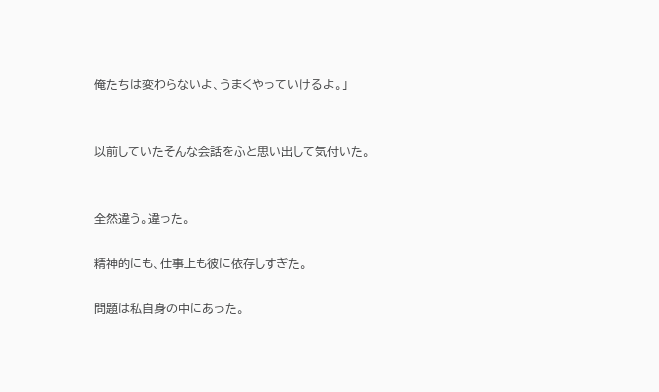俺たちは変わらないよ、うまくやっていけるよ。」


以前していたそんな会話をふと思い出して気付いた。


全然違う。違った。

精神的にも、仕事上も彼に依存しすぎた。

問題は私自身の中にあった。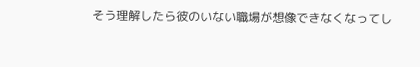そう理解したら彼のいない職場が想像できなくなってし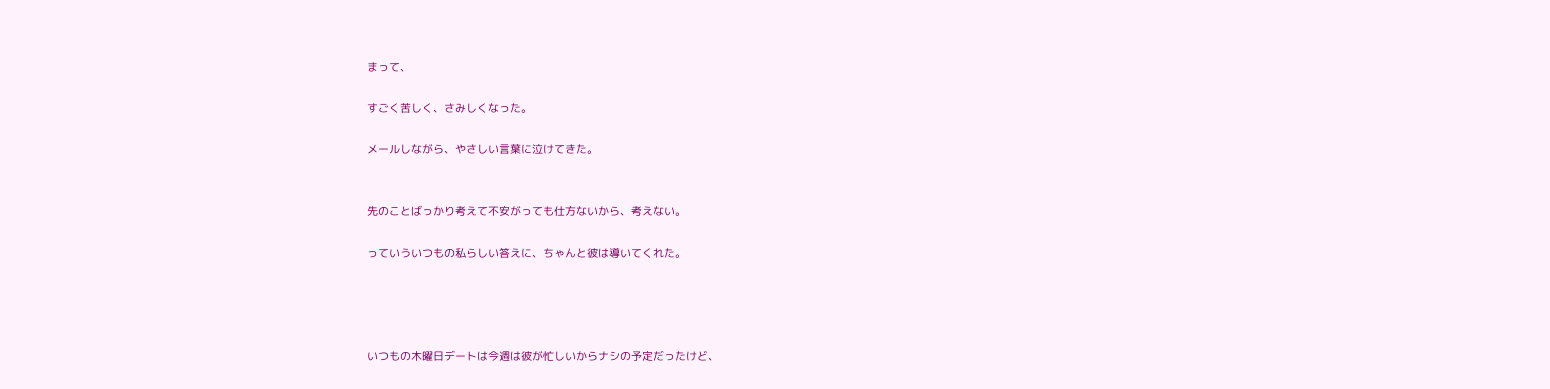まって、

すごく苦しく、さみしくなった。

メールしながら、やさしい言葉に泣けてきた。


先のことばっかり考えて不安がっても仕方ないから、考えない。

っていういつもの私らしい答えに、ちゃんと彼は導いてくれた。




いつもの木曜日デートは今週は彼が忙しいからナシの予定だったけど、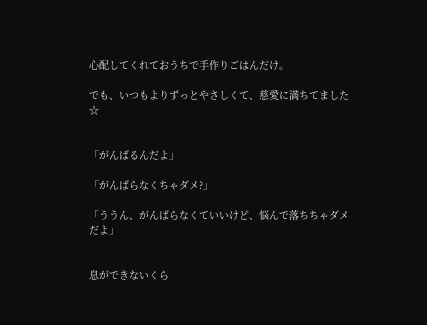心配してくれておうちで手作りごはんだけ。

でも、いつもよりずっとやさしくて、慈愛に満ちてました☆


「がんばるんだよ」

「がんばらなくちゃダメ?」

「ううん、がんばらなくていいけど、悩んで落ちちゃダメだよ」


息ができないくら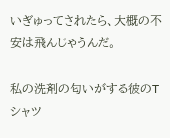いぎゅってされたら、大概の不安は飛んじゃうんだ。

私の洗剤の匂いがする彼のTシャツ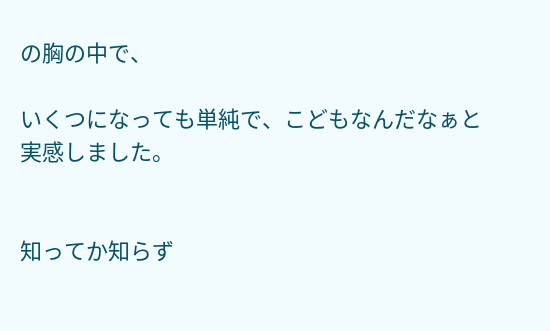の胸の中で、

いくつになっても単純で、こどもなんだなぁと実感しました。


知ってか知らず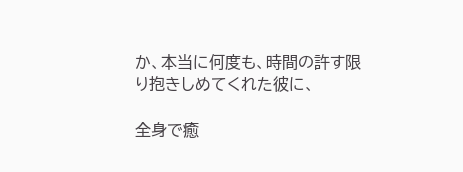か、本当に何度も、時間の許す限り抱きしめてくれた彼に、

全身で癒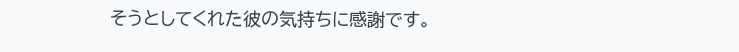そうとしてくれた彼の気持ちに感謝です。